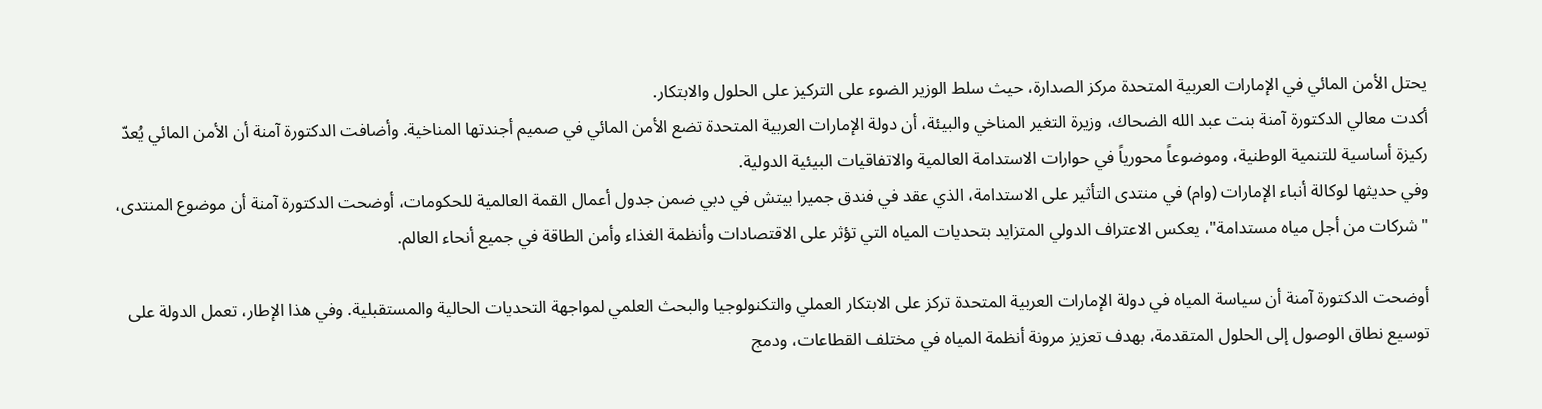يحتل الأمن المائي في الإمارات العربية المتحدة مركز الصدارة، حيث سلط الوزير الضوء على التركيز على الحلول والابتكار.
أكدت معالي الدكتورة آمنة بنت عبد الله الضحاك، وزيرة التغير المناخي والبيئة، أن دولة الإمارات العربية المتحدة تضع الأمن المائي في صميم أجندتها المناخية. وأضافت الدكتورة آمنة أن الأمن المائي يُعدّ ركيزة أساسية للتنمية الوطنية، وموضوعاً محورياً في حوارات الاستدامة العالمية والاتفاقيات البيئية الدولية.
وفي حديثها لوكالة أنباء الإمارات (وام) في منتدى التأثير على الاستدامة، الذي عقد في فندق جميرا بيتش في دبي ضمن جدول أعمال القمة العالمية للحكومات، أوضحت الدكتورة آمنة أن موضوع المنتدى، "شركات من أجل مياه مستدامة"، يعكس الاعتراف الدولي المتزايد بتحديات المياه التي تؤثر على الاقتصادات وأنظمة الغذاء وأمن الطاقة في جميع أنحاء العالم.

أوضحت الدكتورة آمنة أن سياسة المياه في دولة الإمارات العربية المتحدة تركز على الابتكار العملي والتكنولوجيا والبحث العلمي لمواجهة التحديات الحالية والمستقبلية. وفي هذا الإطار، تعمل الدولة على توسيع نطاق الوصول إلى الحلول المتقدمة، بهدف تعزيز مرونة أنظمة المياه في مختلف القطاعات، ودمج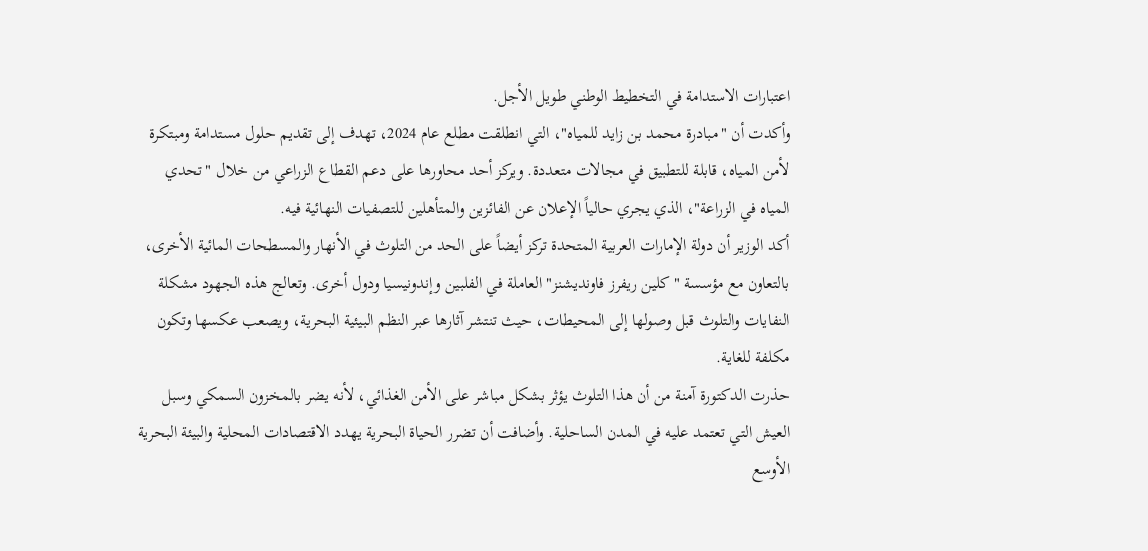اعتبارات الاستدامة في التخطيط الوطني طويل الأجل.
وأكدت أن "مبادرة محمد بن زايد للمياه"، التي انطلقت مطلع عام 2024، تهدف إلى تقديم حلول مستدامة ومبتكرة لأمن المياه، قابلة للتطبيق في مجالات متعددة. ويركز أحد محاورها على دعم القطاع الزراعي من خلال "تحدي المياه في الزراعة"، الذي يجري حالياً الإعلان عن الفائزين والمتأهلين للتصفيات النهائية فيه.
أكد الوزير أن دولة الإمارات العربية المتحدة تركز أيضاً على الحد من التلوث في الأنهار والمسطحات المائية الأخرى، بالتعاون مع مؤسسة "كلين ريفرز فاونديشنز" العاملة في الفلبين وإندونيسيا ودول أخرى. وتعالج هذه الجهود مشكلة النفايات والتلوث قبل وصولها إلى المحيطات، حيث تنتشر آثارها عبر النظم البيئية البحرية، ويصعب عكسها وتكون مكلفة للغاية.
حذرت الدكتورة آمنة من أن هذا التلوث يؤثر بشكل مباشر على الأمن الغذائي، لأنه يضر بالمخزون السمكي وسبل العيش التي تعتمد عليه في المدن الساحلية. وأضافت أن تضرر الحياة البحرية يهدد الاقتصادات المحلية والبيئة البحرية الأوسع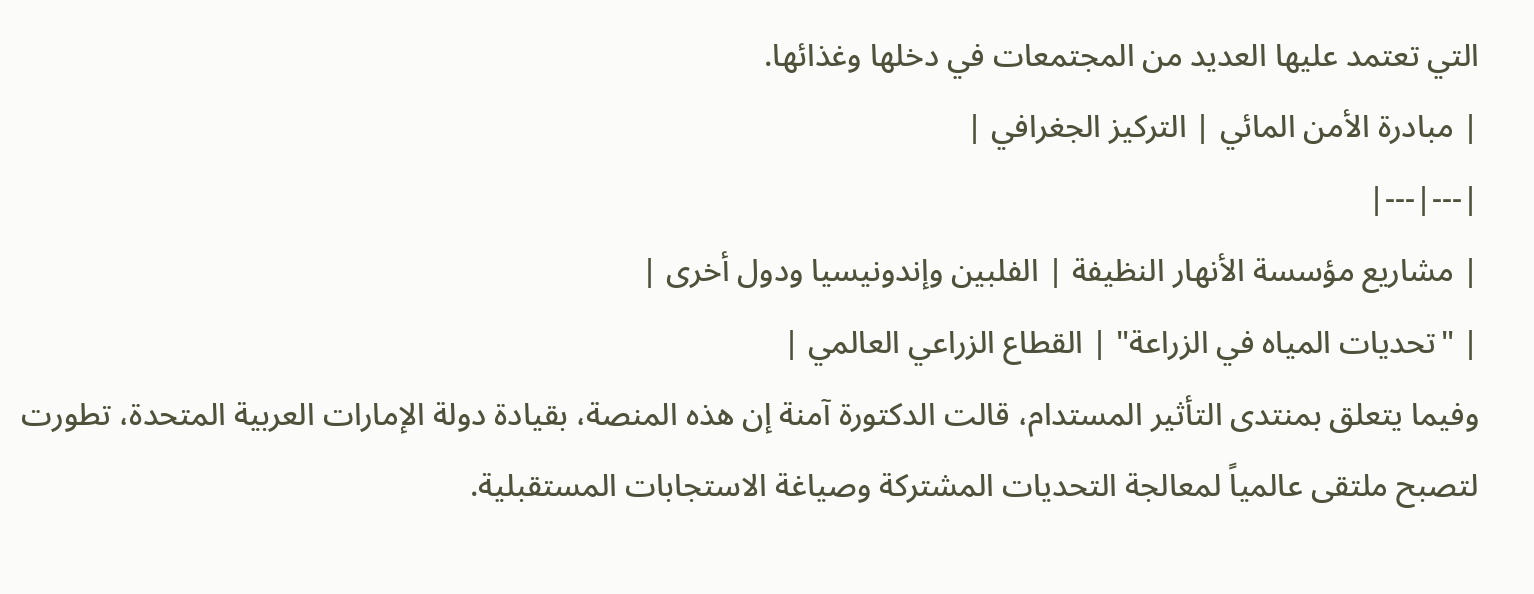التي تعتمد عليها العديد من المجتمعات في دخلها وغذائها.
| مبادرة الأمن المائي | التركيز الجغرافي |
|---|---|
| مشاريع مؤسسة الأنهار النظيفة | الفلبين وإندونيسيا ودول أخرى |
| "تحديات المياه في الزراعة" | القطاع الزراعي العالمي |
وفيما يتعلق بمنتدى التأثير المستدام، قالت الدكتورة آمنة إن هذه المنصة، بقيادة دولة الإمارات العربية المتحدة، تطورت لتصبح ملتقى عالمياً لمعالجة التحديات المشتركة وصياغة الاستجابات المستقبلية.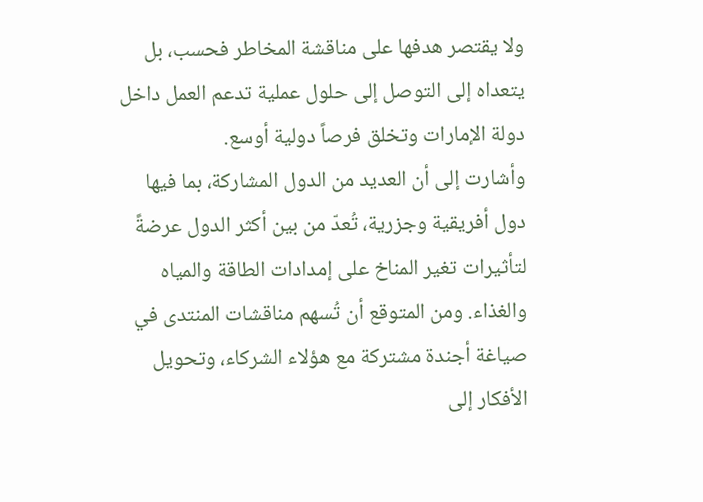ولا يقتصر هدفها على مناقشة المخاطر فحسب، بل يتعداه إلى التوصل إلى حلول عملية تدعم العمل داخل دولة الإمارات وتخلق فرصاً دولية أوسع.
وأشارت إلى أن العديد من الدول المشاركة، بما فيها دول أفريقية وجزرية، تُعدّ من بين أكثر الدول عرضةً لتأثيرات تغير المناخ على إمدادات الطاقة والمياه والغذاء. ومن المتوقع أن تُسهم مناقشات المنتدى في صياغة أجندة مشتركة مع هؤلاء الشركاء، وتحويل الأفكار إلى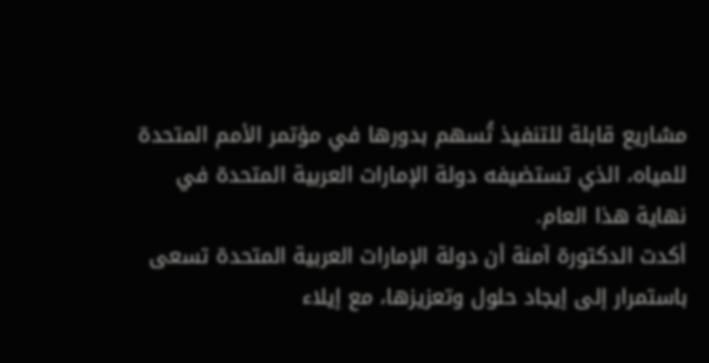مشاريع قابلة للتنفيذ تُسهم بدورها في مؤتمر الأمم المتحدة للمياه، الذي تستضيفه دولة الإمارات العربية المتحدة في نهاية هذا العام.
أكدت الدكتورة آمنة أن دولة الإمارات العربية المتحدة تسعى باستمرار إلى إيجاد حلول وتعزيزها، مع إيلاء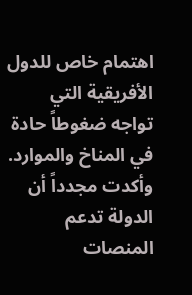اهتمام خاص للدول الأفريقية التي تواجه ضغوطاً حادة في المناخ والموارد. وأكدت مجدداً أن الدولة تدعم المنصات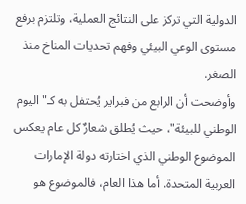الدولية التي تركز على النتائج العملية، وتلتزم برفع مستوى الوعي البيئي وفهم تحديات المناخ منذ الصغر.
وأوضحت أن الرابع من فبراير يُحتفل به كـ"اليوم الوطني للبيئة"، حيث يُطلق شعارٌ كل عام يعكس الموضوع الوطني الذي اختارته دولة الإمارات العربية المتحدة. أما هذا العام، فالموضوع هو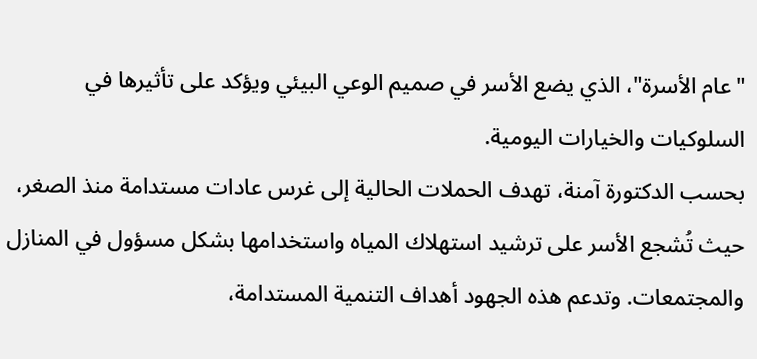"عام الأسرة"، الذي يضع الأسر في صميم الوعي البيئي ويؤكد على تأثيرها في السلوكيات والخيارات اليومية.
بحسب الدكتورة آمنة، تهدف الحملات الحالية إلى غرس عادات مستدامة منذ الصغر، حيث تُشجع الأسر على ترشيد استهلاك المياه واستخدامها بشكل مسؤول في المنازل والمجتمعات. وتدعم هذه الجهود أهداف التنمية المستدامة،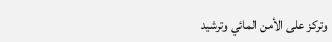وتركز على الأمن المائي وترشيد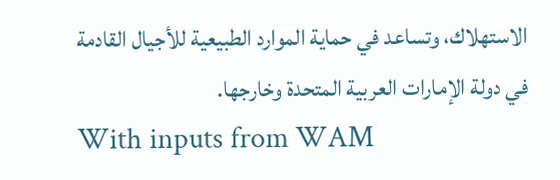الاستهلاك، وتساعد في حماية الموارد الطبيعية للأجيال القادمة في دولة الإمارات العربية المتحدة وخارجها.
With inputs from WAM